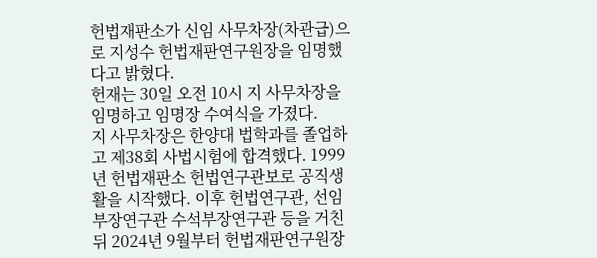헌법재판소가 신임 사무차장(차관급)으로 지성수 헌법재판연구원장을 임명했다고 밝혔다.
헌재는 30일 오전 10시 지 사무차장을 임명하고 임명장 수여식을 가졌다.
지 사무차장은 한양대 법학과를 졸업하고 제38회 사법시험에 합격했다. 1999년 헌법재판소 헌법연구관보로 공직생활을 시작했다. 이후 헌법연구관, 선임부장연구관 수석부장연구관 등을 거친 뒤 2024년 9월부터 헌법재판연구원장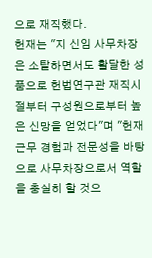으로 재직했다.
헌재는 "지 신임 사무차장은 소탈하면서도 활달한 성품으로 헌법연구관 재직시절부터 구성원으로부터 높은 신망을 얻었다"며 "헌재 근무 경험과 전문성을 바탕으로 사무차장으로서 역할을 충실히 할 것으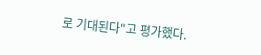로 기대된다"고 평가했다.